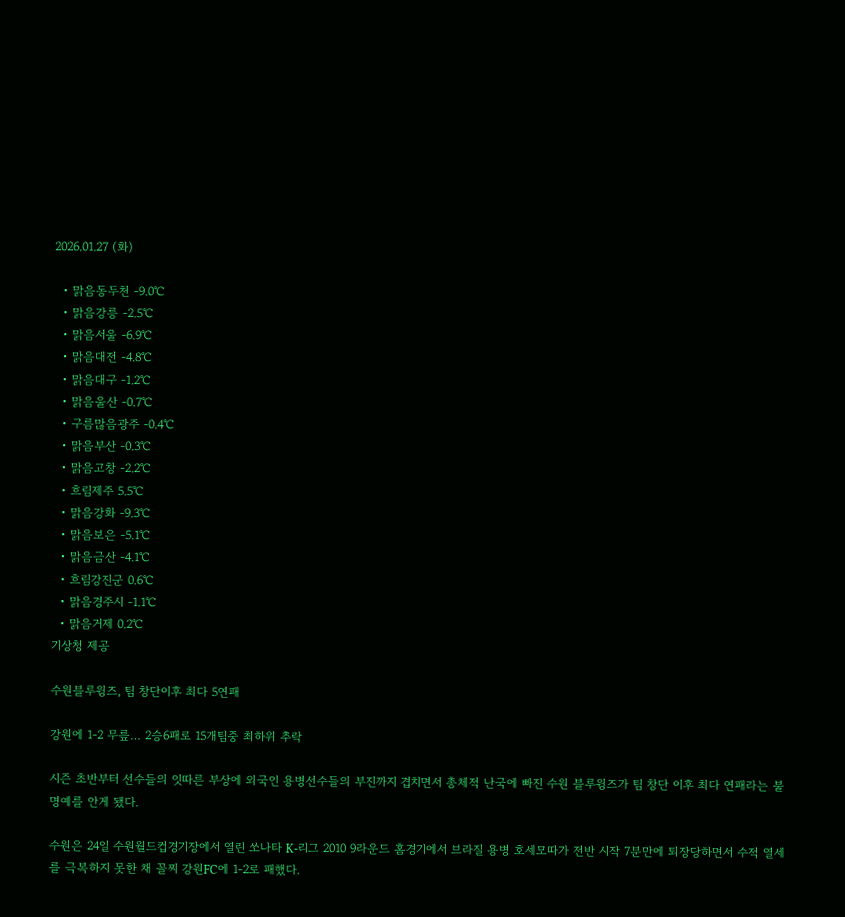2026.01.27 (화)

  • 맑음동두천 -9.0℃
  • 맑음강릉 -2.5℃
  • 맑음서울 -6.9℃
  • 맑음대전 -4.8℃
  • 맑음대구 -1.2℃
  • 맑음울산 -0.7℃
  • 구름많음광주 -0.4℃
  • 맑음부산 -0.3℃
  • 맑음고창 -2.2℃
  • 흐림제주 5.5℃
  • 맑음강화 -9.3℃
  • 맑음보은 -5.1℃
  • 맑음금산 -4.1℃
  • 흐림강진군 0.6℃
  • 맑음경주시 -1.1℃
  • 맑음거제 0.2℃
기상청 제공

수원블루윙즈, 팀 창단이후 최다 5연패

강원에 1-2 무릎… 2승6패로 15개팀중 최하위 추락

시즌 초반부터 선수들의 잇따른 부상에 외국인 용병선수들의 부진까지 겹치면서 총체적 난국에 빠진 수원 블루윙즈가 팀 창단 이후 최다 연패라는 불명예를 안게 됐다.

수원은 24일 수원월드컵경기장에서 열린 쏘나타 K-리그 2010 9라운드 홈경기에서 브라질 용병 호세모따가 전반 시작 7분만에 퇴장당하면서 수적 열세를 극복하지 못한 채 꼴찌 강원FC에 1-2로 패했다.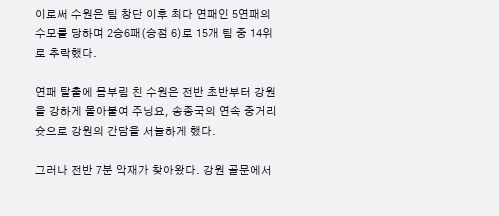이로써 수원은 팀 창단 이후 최다 연패인 5연패의 수모를 당하며 2승6패(승점 6)로 15개 팀 중 14위로 추락했다.

연패 탈출에 몸부림 친 수원은 전반 초반부터 강원을 강하게 몰아붙여 주닝요, 송종국의 연속 중거리슛으로 강원의 간담을 서늘하게 했다.

그러나 전반 7분 악재가 찾아왔다. 강원 골문에서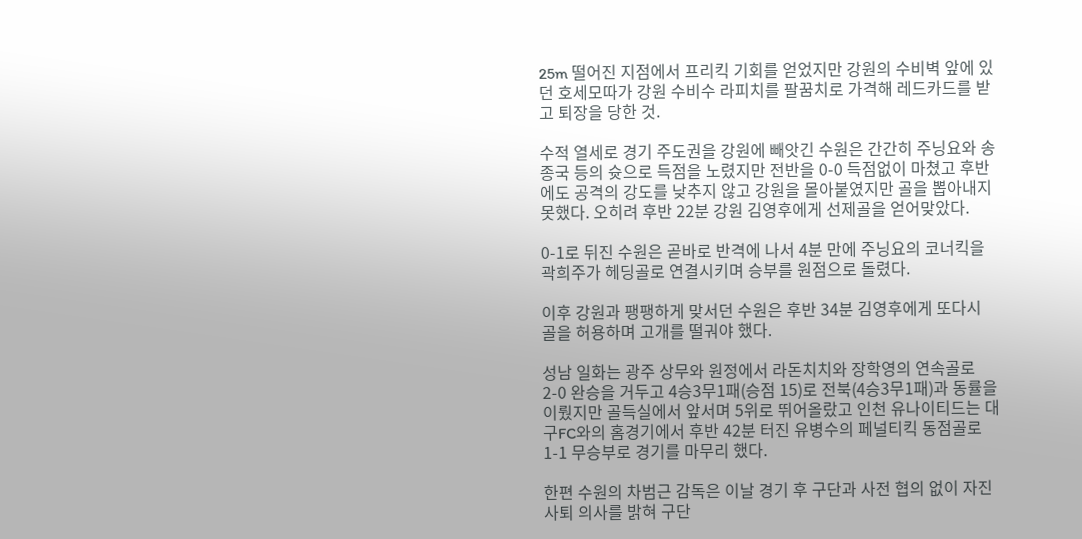25m 떨어진 지점에서 프리킥 기회를 얻었지만 강원의 수비벽 앞에 있던 호세모따가 강원 수비수 라피치를 팔꿈치로 가격해 레드카드를 받고 퇴장을 당한 것.

수적 열세로 경기 주도권을 강원에 빼앗긴 수원은 간간히 주닝요와 송종국 등의 슛으로 득점을 노렸지만 전반을 0-0 득점없이 마쳤고 후반에도 공격의 강도를 낮추지 않고 강원을 몰아붙였지만 골을 뽑아내지 못했다. 오히려 후반 22분 강원 김영후에게 선제골을 얻어맞았다.

0-1로 뒤진 수원은 곧바로 반격에 나서 4분 만에 주닝요의 코너킥을 곽희주가 헤딩골로 연결시키며 승부를 원점으로 돌렸다.

이후 강원과 팽팽하게 맞서던 수원은 후반 34분 김영후에게 또다시 골을 허용하며 고개를 떨궈야 했다.

성남 일화는 광주 상무와 원정에서 라돈치치와 장학영의 연속골로 2-0 완승을 거두고 4승3무1패(승점 15)로 전북(4승3무1패)과 동률을 이뤘지만 골득실에서 앞서며 5위로 뛰어올랐고 인천 유나이티드는 대구FC와의 홈경기에서 후반 42분 터진 유병수의 페널티킥 동점골로 1-1 무승부로 경기를 마무리 했다.

한편 수원의 차범근 감독은 이날 경기 후 구단과 사전 협의 없이 자진 사퇴 의사를 밝혀 구단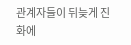관계자들이 뒤늦게 진화에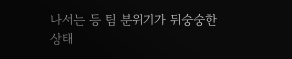나서는 등 팀 분위기가 뒤숭숭한 상태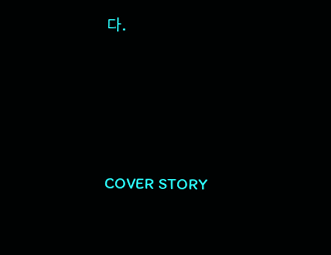다.








COVER STORY